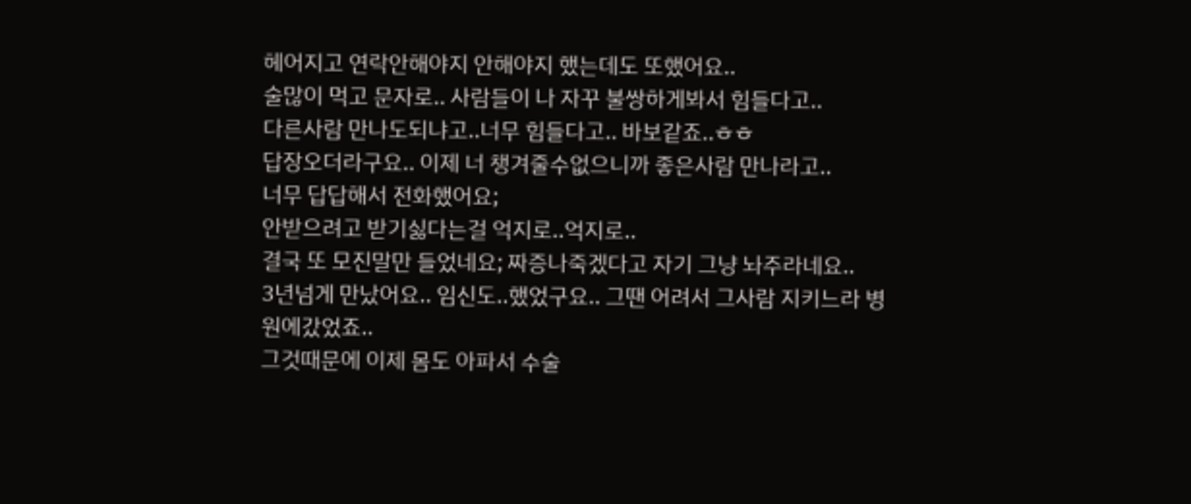헤어지고 연락안해야지 안해야지 했는데도 또했어요..
술많이 먹고 문자로.. 사람들이 나 자꾸 불쌍하게봐서 힘들다고..
다른사람 만나도되냐고..너무 힘들다고.. 바보같죠..ㅎㅎ
답장오더라구요.. 이제 너 챙겨줄수없으니까 좋은사람 만나라고..
너무 답답해서 전화했어요;
안받으려고 받기싫다는걸 억지로..억지로..
결국 또 모진말만 들었네요; 짜증나죽겠다고 자기 그냥 놔주라네요..
3년넘게 만났어요.. 임신도..했었구요.. 그땐 어려서 그사람 지키느라 병원에갔었죠..
그것때문에 이제 몸도 아파서 수술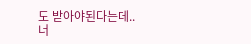도 받아야된다는데..
너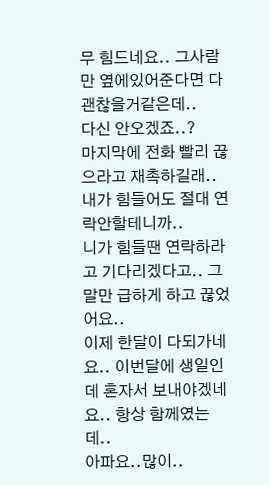무 힘드네요.. 그사람만 옆에있어준다면 다 괜찮을거같은데..
다신 안오겠죠..?
마지막에 전화 빨리 끊으라고 재촉하길래.. 내가 힘들어도 절대 연락안할테니까..
니가 힘들땐 연락하라고 기다리겠다고.. 그말만 급하게 하고 끊었어요..
이제 한달이 다되가네요.. 이번달에 생일인데 혼자서 보내야겠네요.. 항상 함께였는데..
아파요..많이..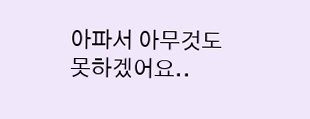아파서 아무것도 못하겠어요..